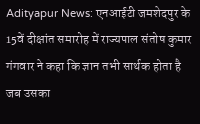Adityapur News: एनआईटी जमशेदपुर के 15वें दीक्षांत समारोह में राज्यपाल संतोष कुमार गंगवार ने कहा कि ज्ञान तभी सार्थक होता है जब उसका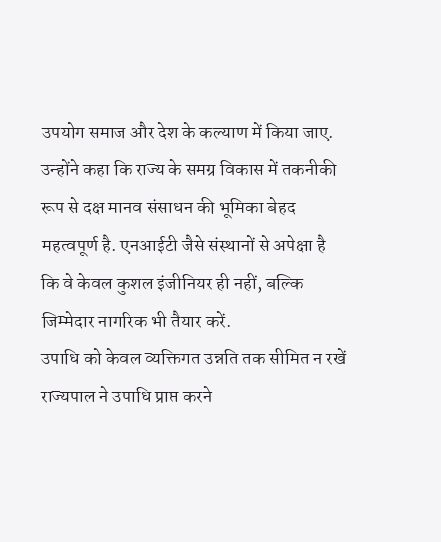उपयोग समाज और देश के कल्याण में किया जाए. उन्होंने कहा कि राज्य के समग्र विकास में तकनीकी रूप से दक्ष मानव संसाधन की भूमिका बेहद महत्वपूर्ण है. एनआईटी जैसे संस्थानों से अपेक्षा है कि वे केवल कुशल इंजीनियर ही नहीं, बल्कि जिम्मेदार नागरिक भी तैयार करें.
उपाधि को केवल व्यक्तिगत उन्नति तक सीमित न रखें
राज्यपाल ने उपाधि प्राप्त करने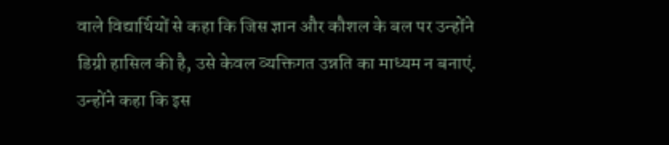वाले विद्यार्थियों से कहा कि जिस ज्ञान और कौशल के बल पर उन्होंने डिग्री हासिल की है, उसे केवल व्यक्तिगत उन्नति का माध्यम न बनाएं. उन्होंने कहा कि इस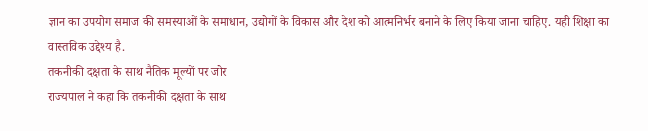ज्ञान का उपयोग समाज की समस्याओं के समाधान, उद्योगों के विकास और देश को आत्मनिर्भर बनाने के लिए किया जाना चाहिए. यही शिक्षा का वास्तविक उद्देश्य है.
तकनीकी दक्षता के साथ नैतिक मूल्यों पर जोर
राज्यपाल ने कहा कि तकनीकी दक्षता के साथ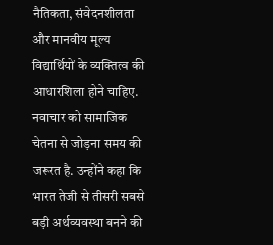नैतिकता, संवेदनशीलता और मानवीय मूल्य विद्यार्थियों के व्यक्तित्व की आधारशिला होने चाहिए. नवाचार को सामाजिक चेतना से जोड़ना समय की जरूरत है. उन्होंने कहा कि भारत तेजी से तीसरी सबसे बड़ी अर्थव्यवस्था बनने की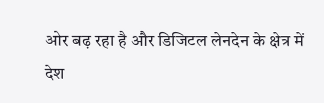ओर बढ़ रहा है और डिजिटल लेनदेन के क्षेत्र में देश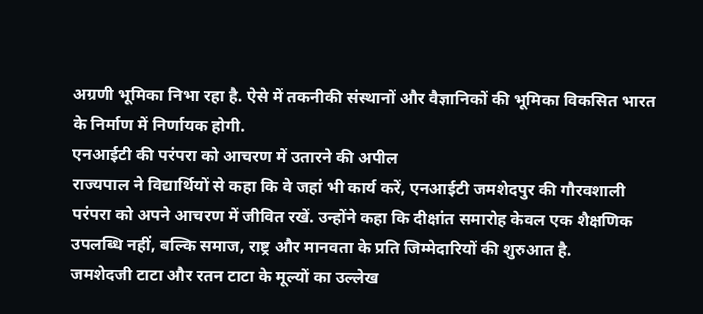अग्रणी भूमिका निभा रहा है. ऐसे में तकनीकी संस्थानों और वैज्ञानिकों की भूमिका विकसित भारत के निर्माण में निर्णायक होगी.
एनआईटी की परंपरा को आचरण में उतारने की अपील
राज्यपाल ने विद्यार्थियों से कहा कि वे जहां भी कार्य करें, एनआईटी जमशेदपुर की गौरवशाली परंपरा को अपने आचरण में जीवित रखें. उन्होंने कहा कि दीक्षांत समारोह केवल एक शैक्षणिक उपलब्धि नहीं, बल्कि समाज, राष्ट्र और मानवता के प्रति जिम्मेदारियों की शुरुआत है.
जमशेदजी टाटा और रतन टाटा के मूल्यों का उल्लेख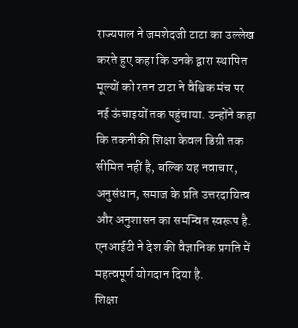राज्यपाल ने जमशेदजी टाटा का उल्लेख करते हुए कहा कि उनके द्वारा स्थापित मूल्यों को रतन टाटा ने वैश्विक मंच पर नई ऊंचाइयों तक पहुंचाया. उन्होंने कहा कि तकनीकी शिक्षा केवल डिग्री तक सीमित नहीं है, बल्कि यह नवाचार, अनुसंधान, समाज के प्रति उत्तरदायित्व और अनुशासन का समन्वित स्वरूप है. एनआईटी ने देश की वैज्ञानिक प्रगति में महत्वपूर्ण योगदान दिया है.
शिक्षा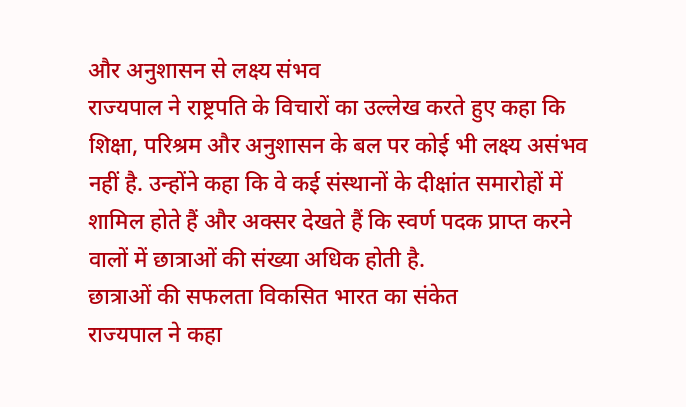और अनुशासन से लक्ष्य संभव
राज्यपाल ने राष्ट्रपति के विचारों का उल्लेख करते हुए कहा कि शिक्षा, परिश्रम और अनुशासन के बल पर कोई भी लक्ष्य असंभव नहीं है. उन्होंने कहा कि वे कई संस्थानों के दीक्षांत समारोहों में शामिल होते हैं और अक्सर देखते हैं कि स्वर्ण पदक प्राप्त करने वालों में छात्राओं की संख्या अधिक होती है.
छात्राओं की सफलता विकसित भारत का संकेत
राज्यपाल ने कहा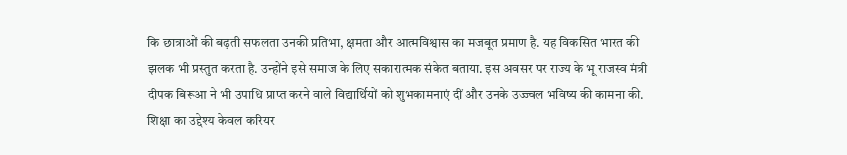कि छात्राओं की बढ़ती सफलता उनकी प्रतिभा, क्षमता और आत्मविश्वास का मजबूत प्रमाण है. यह विकसित भारत की झलक भी प्रस्तुत करता है. उन्होंने इसे समाज के लिए सकारात्मक संकेत बताया. इस अवसर पर राज्य के भू राजस्व मंत्री दीपक बिरूआ ने भी उपाधि प्राप्त करने वाले विद्यार्थियों को शुभकामनाएं दीं और उनके उज्ज्वल भविष्य की कामना की.
शिक्षा का उद्देश्य केवल करियर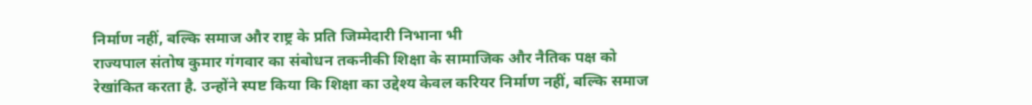निर्माण नहीं, बल्कि समाज और राष्ट्र के प्रति जिम्मेदारी निभाना भी
राज्यपाल संतोष कुमार गंगवार का संबोधन तकनीकी शिक्षा के सामाजिक और नैतिक पक्ष को रेखांकित करता है. उन्होंने स्पष्ट किया कि शिक्षा का उद्देश्य केवल करियर निर्माण नहीं, बल्कि समाज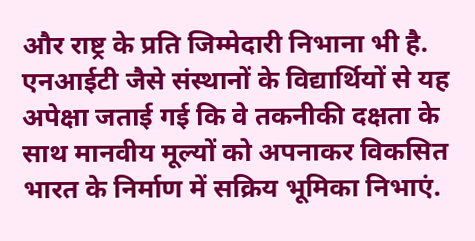और राष्ट्र के प्रति जिम्मेदारी निभाना भी है. एनआईटी जैसे संस्थानों के विद्यार्थियों से यह अपेक्षा जताई गई कि वे तकनीकी दक्षता के साथ मानवीय मूल्यों को अपनाकर विकसित भारत के निर्माण में सक्रिय भूमिका निभाएं.